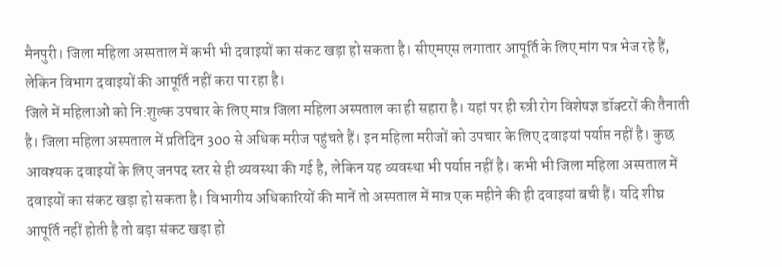मैनपुरी। जिला महिला अस्पताल में कभी भी दवाइयों का संकट खड़ा हो सकता है। सीएमएस लगातार आपूर्ति के लिए मांग पत्र भेज रहे हैं, लेकिन विभाग दवाइयों की आपूर्ति नहीं करा पा रहा है।
जिले में महिलाओं को नि:शुल्क उपचार के लिए मात्र जिला महिला अस्पताल का ही सहारा है। यहां पर ही स्त्री रोग विशेषज्ञ डॉक्टरों की तैनाती है। जिला महिला अस्पताल में प्रतिदिन 300 से अधिक मरीज पहुंचते हैं। इन महिला मरीजों को उपचार के लिए दवाइयां पर्याप्त नहीं है। कुछ आवश्यक दवाइयों के लिए जनपद स्तर से ही व्यवस्था की गई है, लेकिन यह व्यवस्था भी पर्याप्त नहीं है। कभी भी जिला महिला अस्पताल में दवाइयों का संकट खड़ा हो सकता है। विभागीय अधिकारियों की मानें तो अस्पताल में मात्र एक महीने की ही दवाइयां बची हैं। यदि शीघ्र आपूर्ति नहीं होती है तो बड़ा संकट खड़ा हो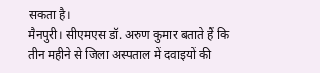सकता है।
मैनपुरी। सीएमएस डॉ. अरुण कुमार बताते हैं कि तीन महीने से जिला अस्पताल में दवाइयों की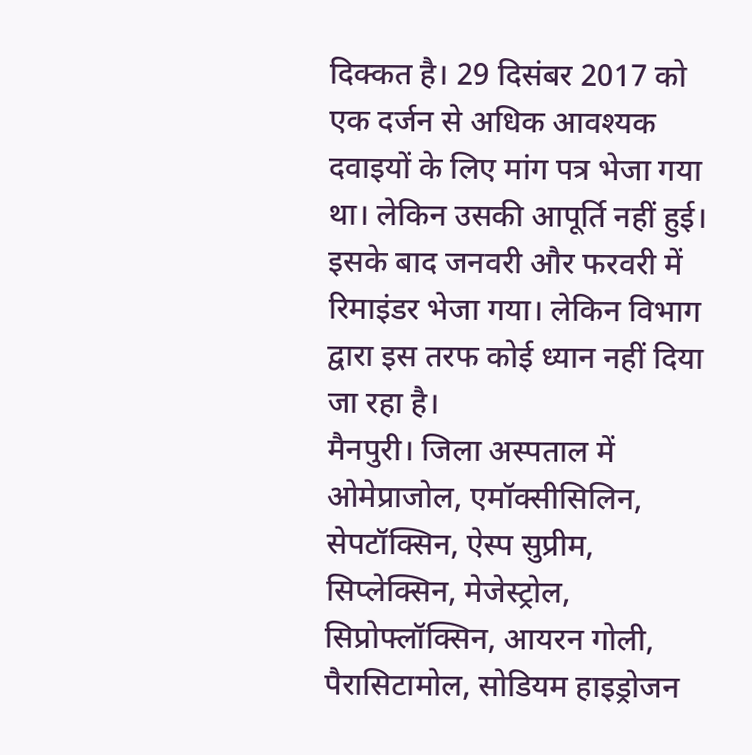दिक्कत है। 29 दिसंबर 2017 को एक दर्जन से अधिक आवश्यक दवाइयों के लिए मांग पत्र भेजा गया था। लेकिन उसकी आपूर्ति नहीं हुई। इसके बाद जनवरी और फरवरी में रिमाइंडर भेजा गया। लेकिन विभाग द्वारा इस तरफ कोई ध्यान नहीं दिया जा रहा है।
मैनपुरी। जिला अस्पताल में ओमेप्राजोल, एमॉक्सीसिलिन, सेपटॉक्सिन, ऐस्प सुप्रीम, सिप्लेक्सिन, मेजेस्ट्रोल, सिप्रोफ्लॉक्सिन, आयरन गोली, पैरासिटामोल, सोडियम हाइड्रोजन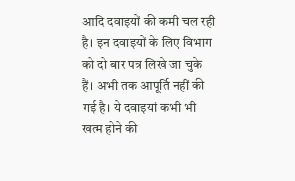आदि दवाइयों की कमी चल रही है। इन दवाइयों के लिए विभाग को दो बार पत्र लिखे जा चुके हैं। अभी तक आपूर्ति नहीं की गई है। ये दवाइयां कभी भी खत्म होने की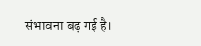संभावना बढ़ गई है।